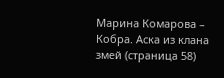Марина Комарова – Кобра. Аска из клана змей (страница 58)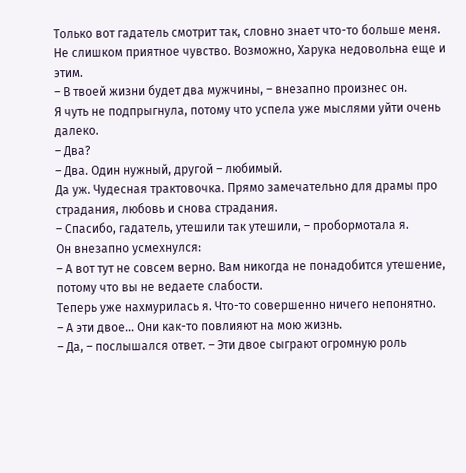Только вот гадатель смотрит так, словно знает что-то больше меня. Не слишком приятное чувство. Возможно, Харука недовольна еще и этим.
– В твоей жизни будет два мужчины, – внезапно произнес он.
Я чуть не подпрыгнула, потому что успела уже мыслями уйти очень далеко.
– Два?
– Два. Один нужный, другой – любимый.
Да уж. Чудесная трактовочка. Прямо замечательно для драмы про страдания, любовь и снова страдания.
– Спасибо, гадатель, утешили так утешили, – пробормотала я.
Он внезапно усмехнулся:
– А вот тут не совсем верно. Вам никогда не понадобится утешение, потому что вы не ведаете слабости.
Теперь уже нахмурилась я. Что-то совершенно ничего непонятно.
– А эти двое… Они как-то повлияют на мою жизнь.
– Да, – послышался ответ. – Эти двое сыграют огромную роль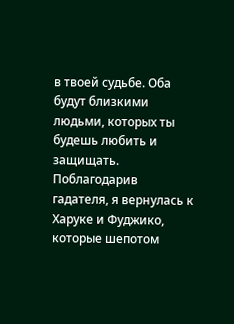в твоей судьбе. Оба будут близкими людьми, которых ты будешь любить и защищать.
Поблагодарив гадателя, я вернулась к Харуке и Фуджико, которые шепотом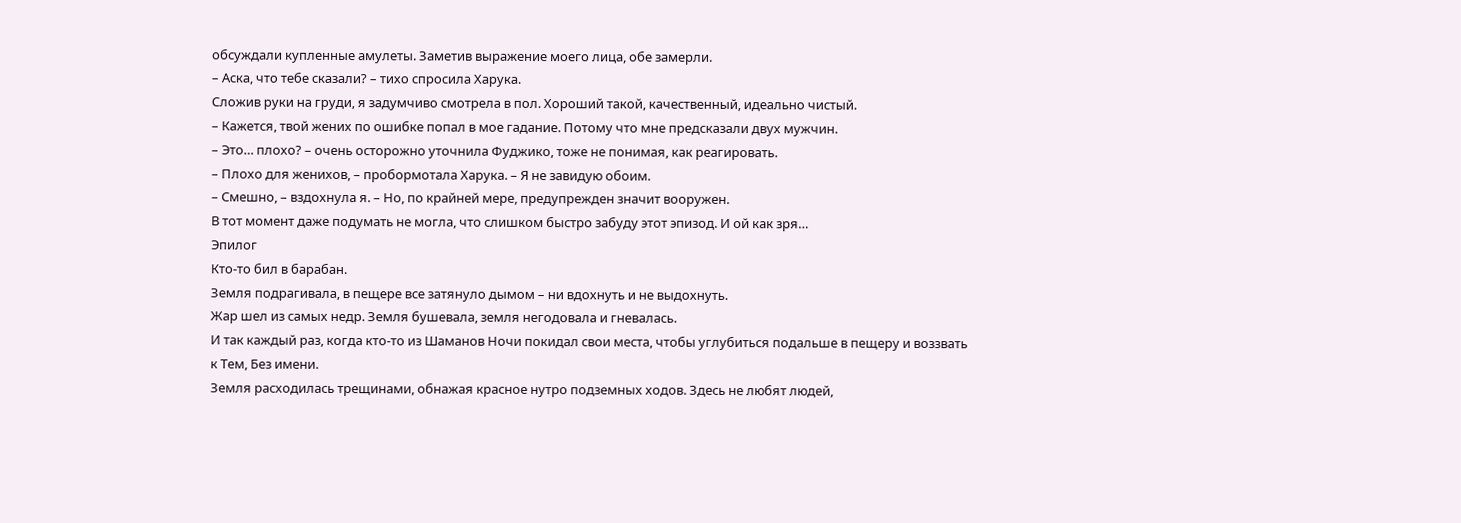обсуждали купленные амулеты. Заметив выражение моего лица, обе замерли.
– Аска, что тебе сказали? – тихо спросила Харука.
Сложив руки на груди, я задумчиво смотрела в пол. Хороший такой, качественный, идеально чистый.
– Кажется, твой жених по ошибке попал в мое гадание. Потому что мне предсказали двух мужчин.
– Это… плохо? – очень осторожно уточнила Фуджико, тоже не понимая, как реагировать.
– Плохо для женихов, – пробормотала Харука. – Я не завидую обоим.
– Смешно, – вздохнула я. – Но, по крайней мере, предупрежден значит вооружен.
В тот момент даже подумать не могла, что слишком быстро забуду этот эпизод. И ой как зря…
Эпилог
Кто-то бил в барабан.
Земля подрагивала, в пещере все затянуло дымом – ни вдохнуть и не выдохнуть.
Жар шел из самых недр. Земля бушевала, земля негодовала и гневалась.
И так каждый раз, когда кто-то из Шаманов Ночи покидал свои места, чтобы углубиться подальше в пещеру и воззвать к Тем, Без имени.
Земля расходилась трещинами, обнажая красное нутро подземных ходов. Здесь не любят людей,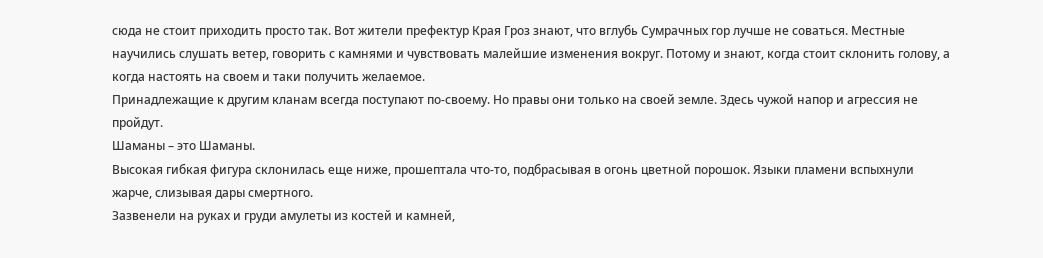сюда не стоит приходить просто так. Вот жители префектур Края Гроз знают, что вглубь Сумрачных гор лучше не соваться. Местные научились слушать ветер, говорить с камнями и чувствовать малейшие изменения вокруг. Потому и знают, когда стоит склонить голову, а когда настоять на своем и таки получить желаемое.
Принадлежащие к другим кланам всегда поступают по-своему. Но правы они только на своей земле. Здесь чужой напор и агрессия не пройдут.
Шаманы – это Шаманы.
Высокая гибкая фигура склонилась еще ниже, прошептала что-то, подбрасывая в огонь цветной порошок. Языки пламени вспыхнули жарче, слизывая дары смертного.
Зазвенели на руках и груди амулеты из костей и камней,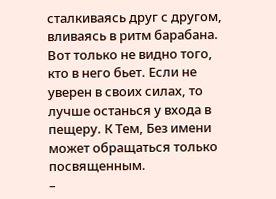сталкиваясь друг с другом, вливаясь в ритм барабана. Вот только не видно того, кто в него бьет. Если не уверен в своих силах, то лучше останься у входа в пещеру. К Тем, Без имени может обращаться только посвященным.
–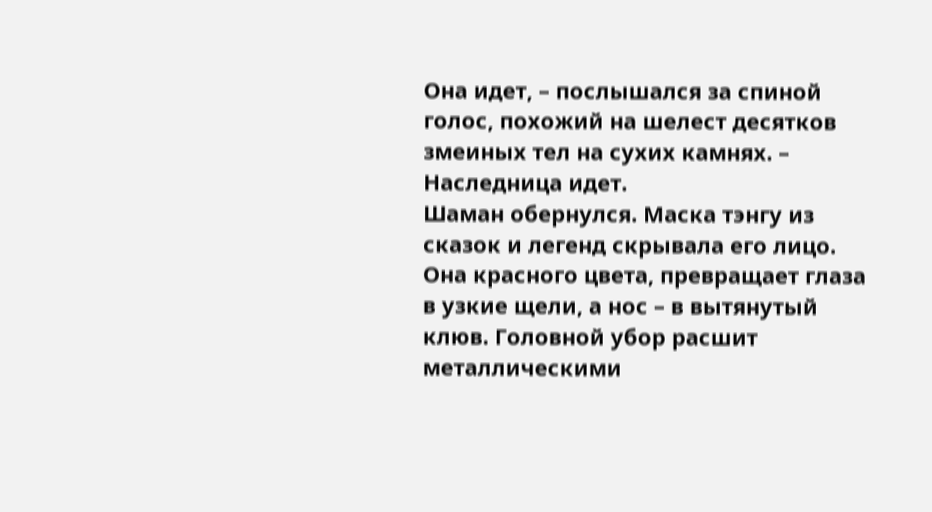Она идет, – послышался за спиной голос, похожий на шелест десятков змеиных тел на сухих камнях. – Наследница идет.
Шаман обернулся. Маска тэнгу из сказок и легенд скрывала его лицо. Она красного цвета, превращает глаза в узкие щели, а нос – в вытянутый клюв. Головной убор расшит металлическими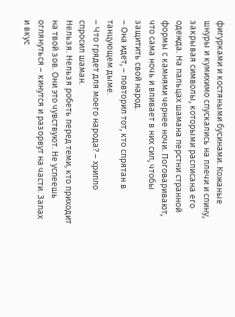фигурками и костяными бусинами. Кожаные шнуры и кумихимо спускались на плечи и спину, закрывая символы, которыми расписана его одежда. На пальцах шамана перстни странной формы с камнями чернее ночи. Поговаривают, что сама ночь и вливает в них сил, чтобы защитить свой народ.
– Она идет, – повторил тот, кто спрятан в танцующем дыме.
– Что грядет для моего народа? – хрипло спросил шаман.
Нельзя. Нельзя робеть перед теми, кто приходит на твой зов. Они это чувствуют. Не успеешь оглянуться – кинутся и разорвут на части. Запах и вкус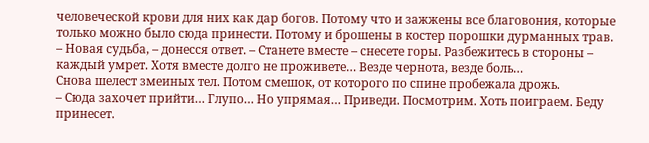человеческой крови для них как дар богов. Потому что и зажжены все благовония, которые только можно было сюда принести. Потому и брошены в костер порошки дурманных трав.
– Новая судьба, – донесся ответ. – Станете вместе – снесете горы. Разбежитесь в стороны – каждый умрет. Хотя вместе долго не проживете… Везде чернота, везде боль…
Снова шелест змеиных тел. Потом смешок, от которого по спине пробежала дрожь.
– Сюда захочет прийти… Глупо… Но упрямая… Приведи. Посмотрим. Хоть поиграем. Беду принесет.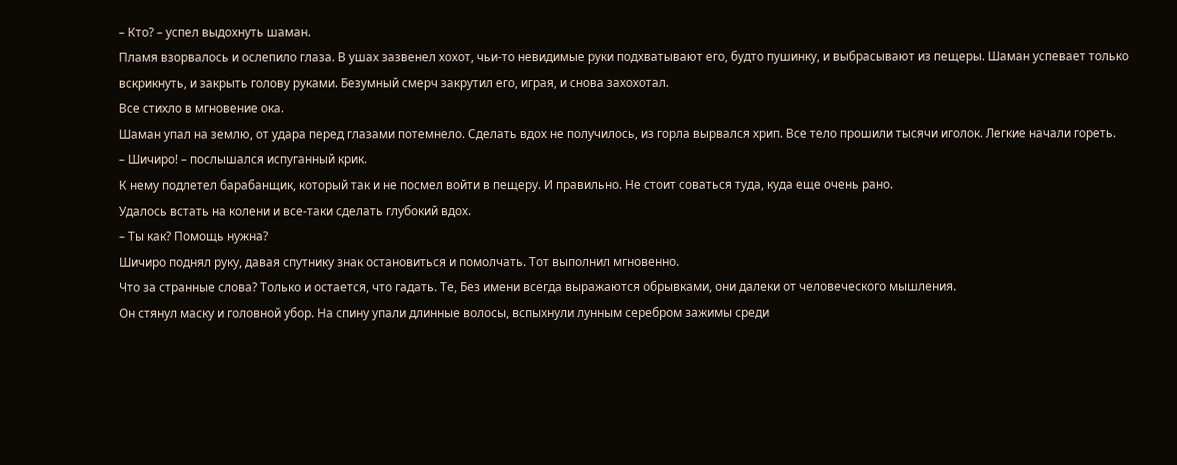– Кто? – успел выдохнуть шаман.
Пламя взорвалось и ослепило глаза. В ушах зазвенел хохот, чьи-то невидимые руки подхватывают его, будто пушинку, и выбрасывают из пещеры. Шаман успевает только вскрикнуть, и закрыть голову руками. Безумный смерч закрутил его, играя, и снова захохотал.
Все стихло в мгновение ока.
Шаман упал на землю, от удара перед глазами потемнело. Сделать вдох не получилось, из горла вырвался хрип. Все тело прошили тысячи иголок. Легкие начали гореть.
– Шичиро! – послышался испуганный крик.
К нему подлетел барабанщик, который так и не посмел войти в пещеру. И правильно. Не стоит соваться туда, куда еще очень рано.
Удалось встать на колени и все-таки сделать глубокий вдох.
– Ты как? Помощь нужна?
Шичиро поднял руку, давая спутнику знак остановиться и помолчать. Тот выполнил мгновенно.
Что за странные слова? Только и остается, что гадать. Те, Без имени всегда выражаются обрывками, они далеки от человеческого мышления.
Он стянул маску и головной убор. На спину упали длинные волосы, вспыхнули лунным серебром зажимы среди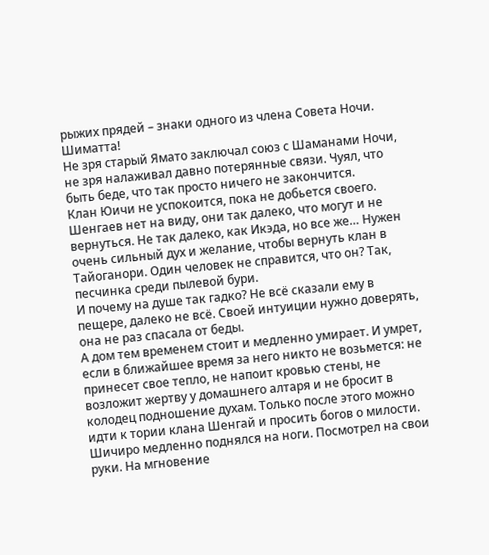рыжих прядей – знаки одного из члена Совета Ночи.
Шиматта!
Не зря старый Ямато заключал союз с Шаманами Ночи, не зря налаживал давно потерянные связи. Чуял, что быть беде, что так просто ничего не закончится.
Клан Юичи не успокоится, пока не добьется своего. Шенгаев нет на виду, они так далеко, что могут и не вернуться. Не так далеко, как Икэда, но все же… Нужен очень сильный дух и желание, чтобы вернуть клан в Тайоганори. Один человек не справится, что он? Так, песчинка среди пылевой бури.
И почему на душе так гадко? Не всё сказали ему в пещере, далеко не всё. Своей интуиции нужно доверять, она не раз спасала от беды.
А дом тем временем стоит и медленно умирает. И умрет, если в ближайшее время за него никто не возьмется: не принесет свое тепло, не напоит кровью стены, не возложит жертву у домашнего алтаря и не бросит в колодец подношение духам. Только после этого можно идти к тории клана Шенгай и просить богов о милости.
Шичиро медленно поднялся на ноги. Посмотрел на свои руки. На мгновение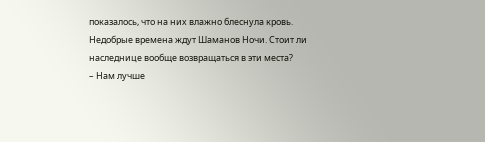показалось, что на них влажно блеснула кровь.
Недобрые времена ждут Шаманов Ночи. Стоит ли наследнице вообще возвращаться в эти места?
– Нам лучше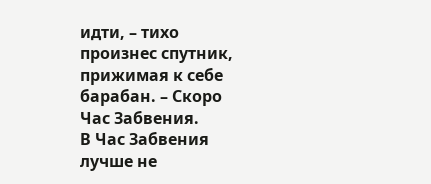идти, – тихо произнес спутник, прижимая к себе барабан. – Скоро Час Забвения.
В Час Забвения лучше не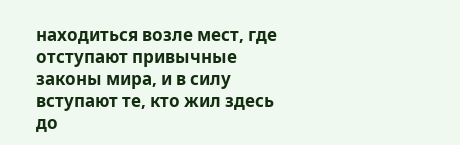находиться возле мест, где отступают привычные законы мира, и в силу вступают те, кто жил здесь до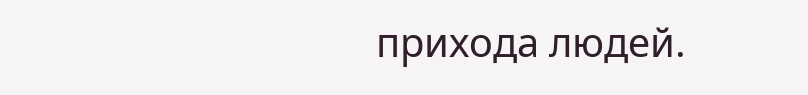прихода людей.